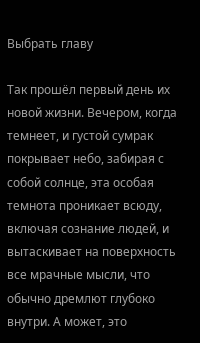Выбрать главу

Так прошёл первый день их новой жизни. Вечером, когда темнеет, и густой сумрак покрывает небо, забирая с собой солнце, эта особая темнота проникает всюду, включая сознание людей, и вытаскивает на поверхность все мрачные мысли, что обычно дремлют глубоко внутри. А может, это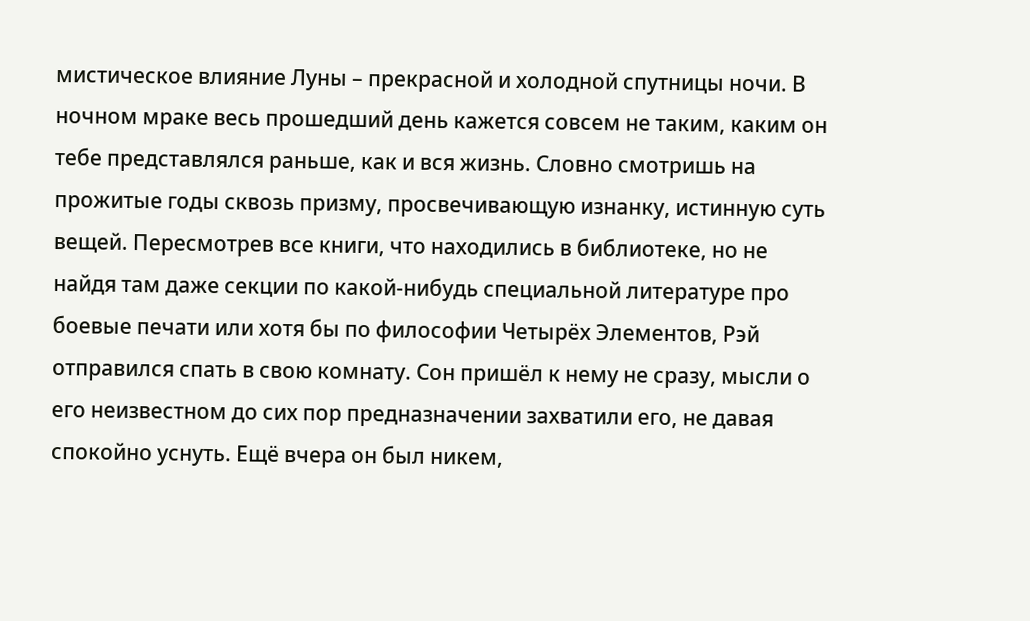мистическое влияние Луны – прекрасной и холодной спутницы ночи. В ночном мраке весь прошедший день кажется совсем не таким, каким он тебе представлялся раньше, как и вся жизнь. Словно смотришь на прожитые годы сквозь призму, просвечивающую изнанку, истинную суть вещей. Пересмотрев все книги, что находились в библиотеке, но не найдя там даже секции по какой-нибудь специальной литературе про боевые печати или хотя бы по философии Четырёх Элементов, Рэй отправился спать в свою комнату. Сон пришёл к нему не сразу, мысли о его неизвестном до сих пор предназначении захватили его, не давая спокойно уснуть. Ещё вчера он был никем,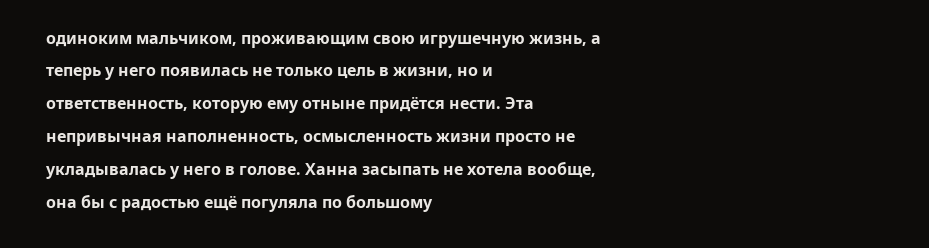одиноким мальчиком, проживающим свою игрушечную жизнь, а теперь у него появилась не только цель в жизни, но и ответственность, которую ему отныне придётся нести. Эта непривычная наполненность, осмысленность жизни просто не укладывалась у него в голове. Ханна засыпать не хотела вообще, она бы с радостью ещё погуляла по большому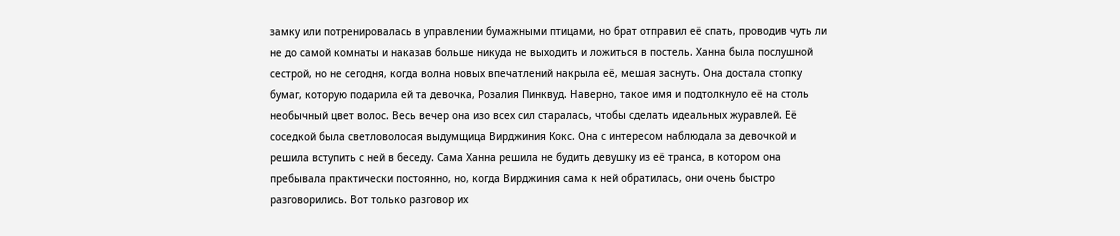замку или потренировалась в управлении бумажными птицами, но брат отправил её спать, проводив чуть ли не до самой комнаты и наказав больше никуда не выходить и ложиться в постель. Ханна была послушной сестрой, но не сегодня, когда волна новых впечатлений накрыла её, мешая заснуть. Она достала стопку бумаг, которую подарила ей та девочка, Розалия Пинквуд. Наверно, такое имя и подтолкнуло её на столь необычный цвет волос. Весь вечер она изо всех сил старалась, чтобы сделать идеальных журавлей. Её соседкой была светловолосая выдумщица Вирджиния Кокс. Она с интересом наблюдала за девочкой и решила вступить с ней в беседу. Сама Ханна решила не будить девушку из её транса, в котором она пребывала практически постоянно, но, когда Вирджиния сама к ней обратилась, они очень быстро разговорились. Вот только разговор их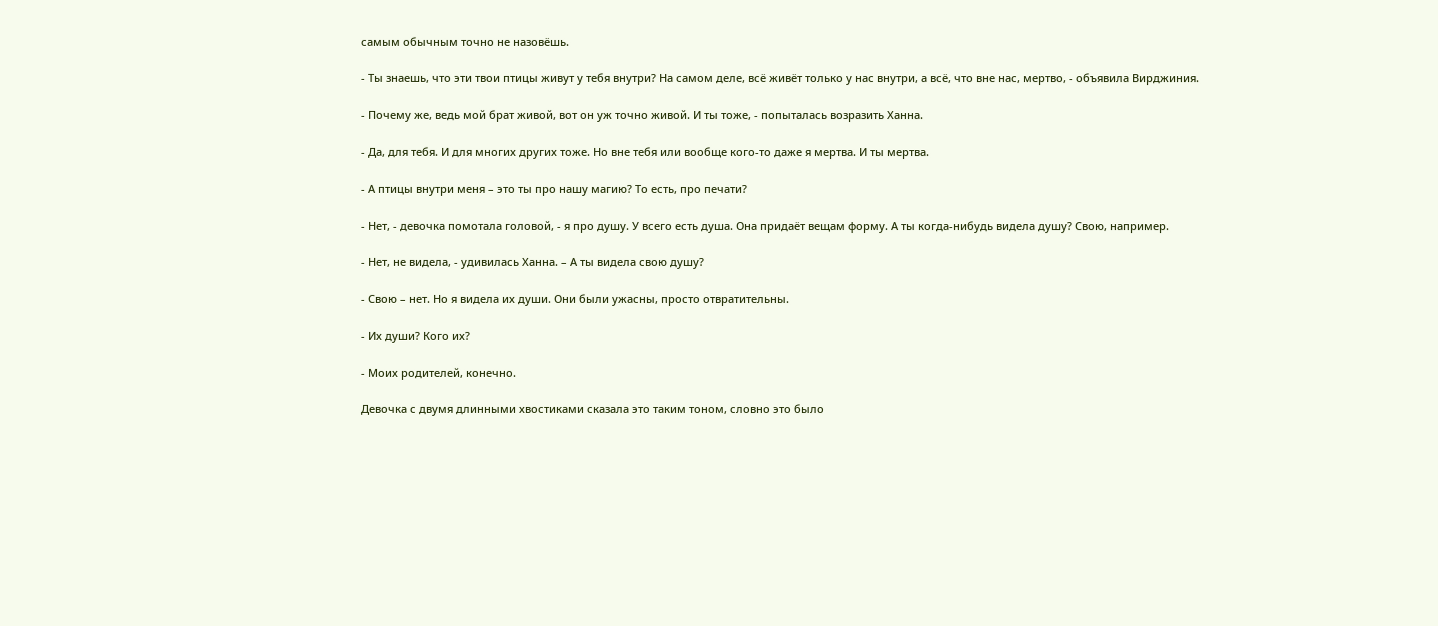самым обычным точно не назовёшь.

- Ты знаешь, что эти твои птицы живут у тебя внутри? На самом деле, всё живёт только у нас внутри, а всё, что вне нас, мертво, - объявила Вирджиния.

- Почему же, ведь мой брат живой, вот он уж точно живой. И ты тоже, - попыталась возразить Ханна.

- Да, для тебя. И для многих других тоже. Но вне тебя или вообще кого-то даже я мертва. И ты мертва.

- А птицы внутри меня – это ты про нашу магию? То есть, про печати?

- Нет, - девочка помотала головой, - я про душу. У всего есть душа. Она придаёт вещам форму. А ты когда-нибудь видела душу? Свою, например.

- Нет, не видела, - удивилась Ханна. – А ты видела свою душу?

- Свою – нет. Но я видела их души. Они были ужасны, просто отвратительны.

- Их души? Кого их?

- Моих родителей, конечно.

Девочка с двумя длинными хвостиками сказала это таким тоном, словно это было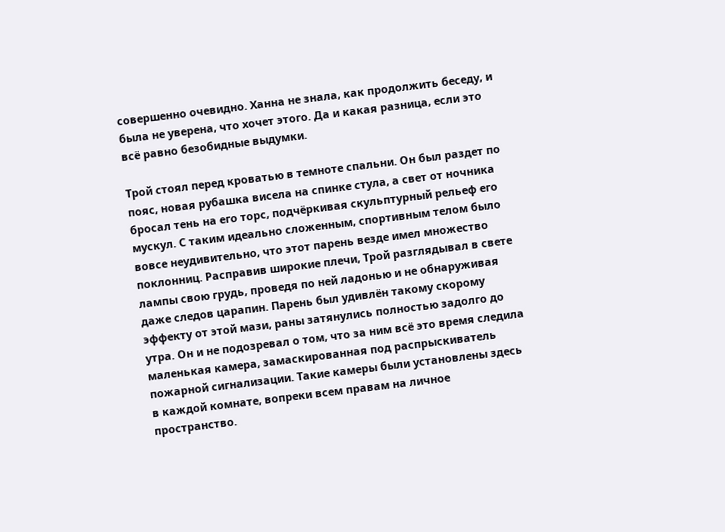совершенно очевидно. Ханна не знала, как продолжить беседу, и была не уверена, что хочет этого. Да и какая разница, если это всё равно безобидные выдумки.

Трой стоял перед кроватью в темноте спальни. Он был раздет по пояс, новая рубашка висела на спинке стула, а свет от ночника бросал тень на его торс, подчёркивая скульптурный рельеф его мускул. С таким идеально сложенным, спортивным телом было вовсе неудивительно, что этот парень везде имел множество поклонниц. Расправив широкие плечи, Трой разглядывал в свете лампы свою грудь, проведя по ней ладонью и не обнаруживая даже следов царапин. Парень был удивлён такому скорому эффекту от этой мази, раны затянулись полностью задолго до утра. Он и не подозревал о том, что за ним всё это время следила маленькая камера, замаскированная под распрыскиватель пожарной сигнализации. Такие камеры были установлены здесь в каждой комнате, вопреки всем правам на личное пространство.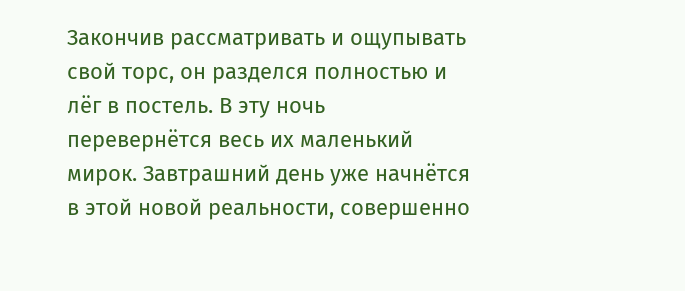Закончив рассматривать и ощупывать свой торс, он разделся полностью и лёг в постель. В эту ночь перевернётся весь их маленький мирок. Завтрашний день уже начнётся в этой новой реальности, совершенно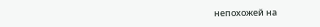непохожей на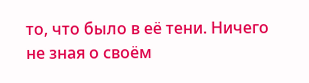то, что было в её тени. Ничего не зная о своём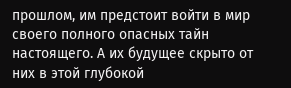прошлом, им предстоит войти в мир своего полного опасных тайн настоящего. А их будущее скрыто от них в этой глубокой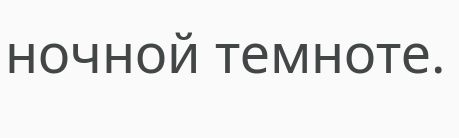ночной темноте.